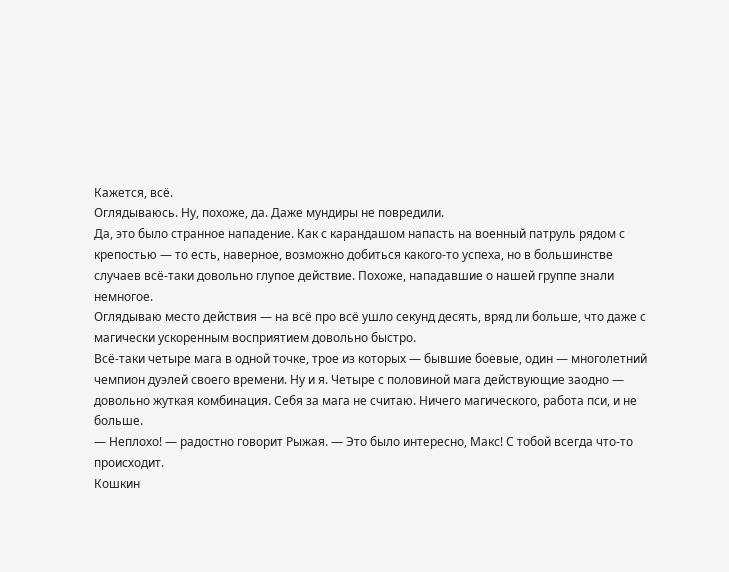Кажется, всё.
Оглядываюсь. Ну, похоже, да. Даже мундиры не повредили.
Да, это было странное нападение. Как с карандашом напасть на военный патруль рядом с крепостью — то есть, наверное, возможно добиться какого-то успеха, но в большинстве случаев всё-таки довольно глупое действие. Похоже, нападавшие о нашей группе знали немногое.
Оглядываю место действия — на всё про всё ушло секунд десять, вряд ли больше, что даже с магически ускоренным восприятием довольно быстро.
Всё-таки четыре мага в одной точке, трое из которых — бывшие боевые, один — многолетний чемпион дуэлей своего времени. Ну и я. Четыре с половиной мага действующие заодно — довольно жуткая комбинация. Себя за мага не считаю. Ничего магического, работа пси, и не больше.
— Неплохо! — радостно говорит Рыжая. — Это было интересно, Макс! С тобой всегда что-то происходит.
Кошкин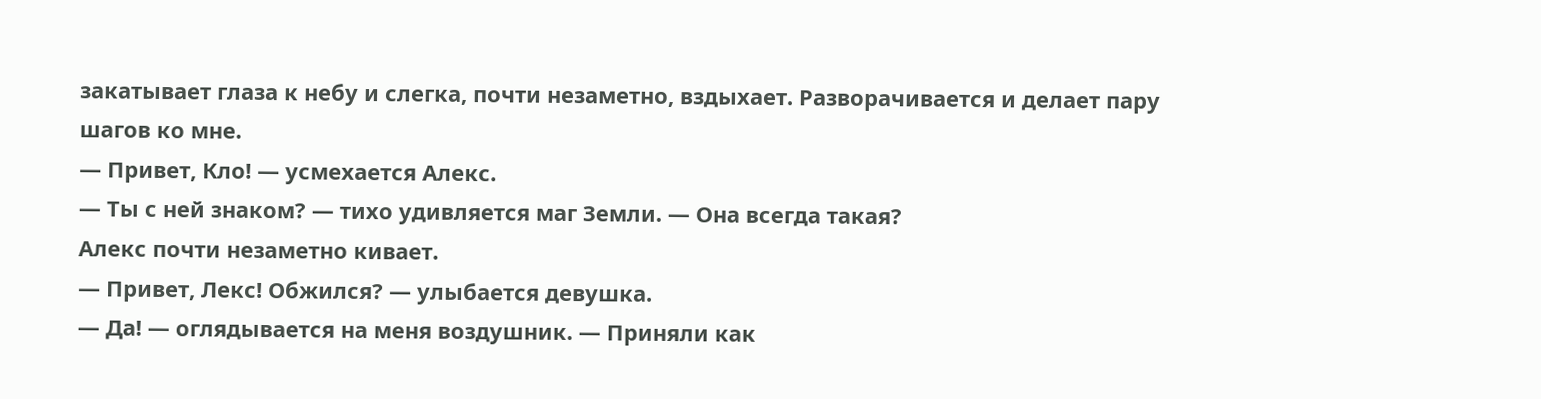закатывает глаза к небу и слегка, почти незаметно, вздыхает. Разворачивается и делает пару шагов ко мне.
— Привет, Кло! — усмехается Алекс.
— Ты с ней знаком? — тихо удивляется маг Земли. — Она всегда такая?
Алекс почти незаметно кивает.
— Привет, Лекс! Обжился? — улыбается девушка.
— Да! — оглядывается на меня воздушник. — Приняли как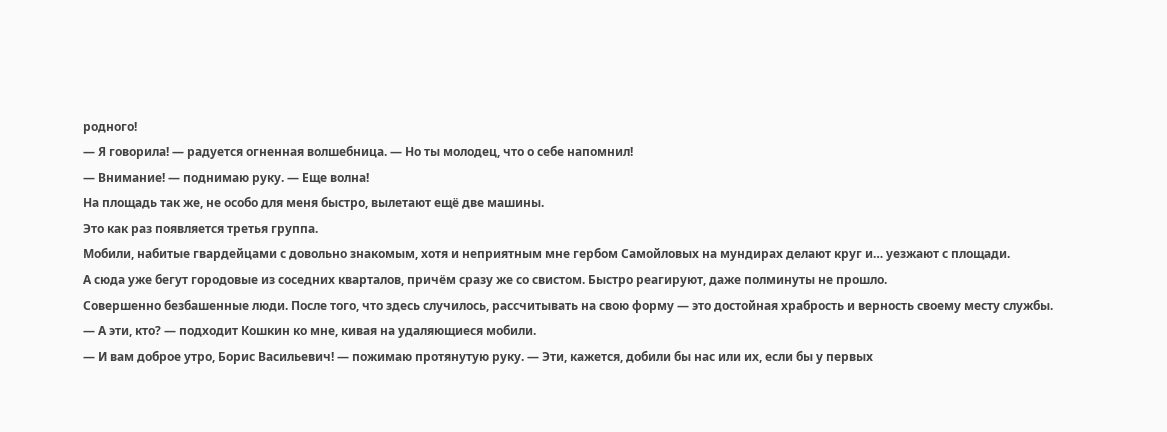родного!
— Я говорила! — радуется огненная волшебница. — Но ты молодец, что о себе напомнил!
— Внимание! — поднимаю руку. — Еще волна!
На площадь так же, не особо для меня быстро, вылетают ещё две машины.
Это как раз появляется третья группа.
Мобили, набитые гвардейцами с довольно знакомым, хотя и неприятным мне гербом Самойловых на мундирах делают круг и… уезжают с площади.
А сюда уже бегут городовые из соседних кварталов, причём сразу же со свистом. Быстро реагируют, даже полминуты не прошло.
Совершенно безбашенные люди. После того, что здесь случилось, рассчитывать на свою форму — это достойная храбрость и верность своему месту службы.
— А эти, кто? — подходит Кошкин ко мне, кивая на удаляющиеся мобили.
— И вам доброе утро, Борис Васильевич! — пожимаю протянутую руку. — Эти, кажется, добили бы нас или их, если бы у первых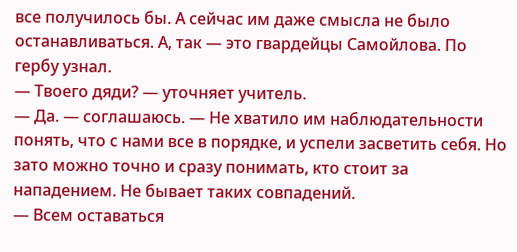все получилось бы. А сейчас им даже смысла не было останавливаться. А, так — это гвардейцы Самойлова. По гербу узнал.
— Твоего дяди? — уточняет учитель.
— Да. — соглашаюсь. — Не хватило им наблюдательности понять, что с нами все в порядке, и успели засветить себя. Но зато можно точно и сразу понимать, кто стоит за нападением. Не бывает таких совпадений.
— Всем оставаться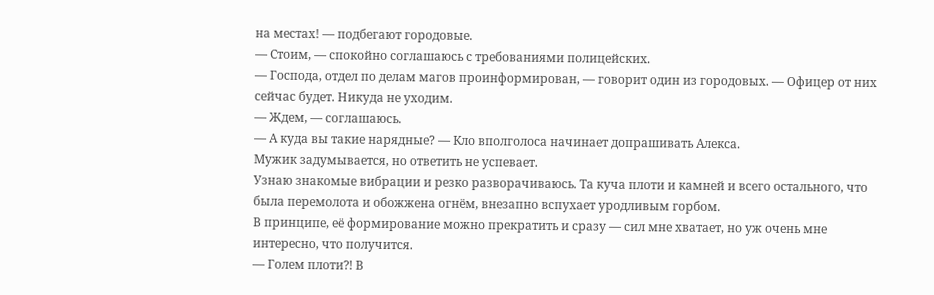на местах! — подбегают городовые.
— Стоим, — спокойно соглашаюсь с требованиями полицейских.
— Господа, отдел по делам магов проинформирован, — говорит один из городовых. — Офицер от них сейчас будет. Никуда не уходим.
— Ждем, — соглашаюсь.
— А куда вы такие нарядные? — Кло вполголоса начинает допрашивать Алекса.
Мужик задумывается, но ответить не успевает.
Узнаю знакомые вибрации и резко разворачиваюсь. Та куча плоти и камней и всего остального, что была перемолота и обожжена огнём, внезапно вспухает уродливым горбом.
В принципе, её формирование можно прекратить и сразу — сил мне хватает, но уж очень мне интересно, что получится.
— Голем плоти⁈ В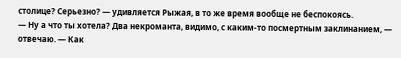столице? Серьезно? — удивляется Рыжая, в то же время вообще не беспокоясь.
— Ну а что ты хотела? Два некроманта, видимо, с каким-то посмертным заклинанием, — отвечаю. — Как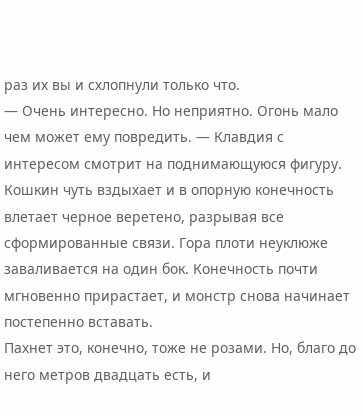раз их вы и схлопнули только что.
— Очень интересно. Но неприятно. Огонь мало чем может ему повредить. — Клавдия с интересом смотрит на поднимающуюся фигуру.
Кошкин чуть вздыхает и в опорную конечность влетает черное веретено, разрывая все сформированные связи. Гора плоти неуклюже заваливается на один бок. Конечность почти мгновенно прирастает, и монстр снова начинает постепенно вставать.
Пахнет это, конечно, тоже не розами. Но, благо до него метров двадцать есть, и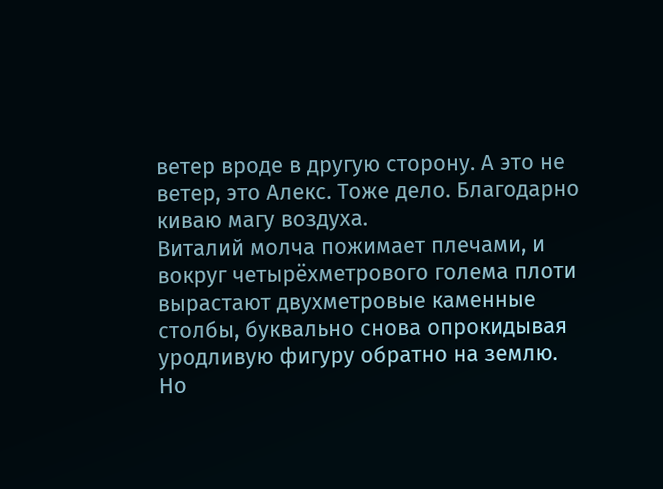ветер вроде в другую сторону. А это не ветер, это Алекс. Тоже дело. Благодарно киваю магу воздуха.
Виталий молча пожимает плечами, и вокруг четырёхметрового голема плоти вырастают двухметровые каменные столбы, буквально снова опрокидывая уродливую фигуру обратно на землю. Но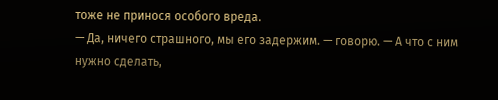тоже не принося особого вреда.
— Да, ничего страшного, мы его задержим. — говорю. — А что с ним нужно сделать,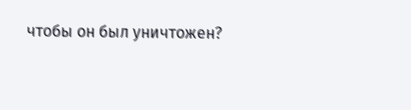чтобы он был уничтожен?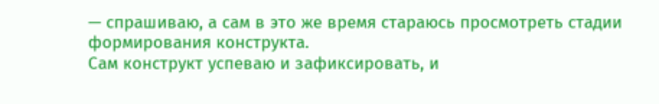— спрашиваю, а сам в это же время стараюсь просмотреть стадии формирования конструкта.
Сам конструкт успеваю и зафиксировать, и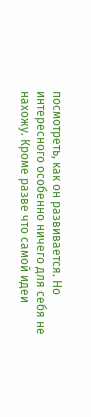посмотреть, как он развивается. Но интересного особенно ничего для себя не нахожу. Кроме разве что самой идеи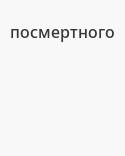посмертного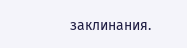заклинания.